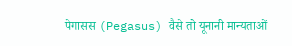पेगासस (Pegasus) वैसे तो यूनानी मान्यताओं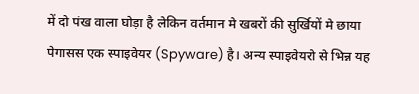में दो पंख वाला घोड़ा है लेकिन वर्तमान मे खबरों की सुर्खियों मे छाया पेगासस एक स्पाइवेयर (Spyware) है। अन्य स्पाइवेयरो से भिन्न यह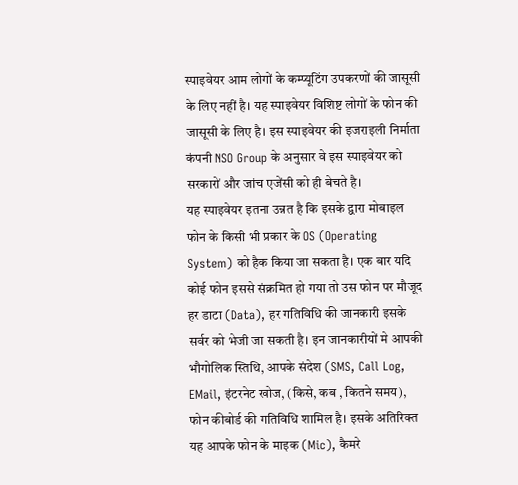स्पाइवेयर आम लोगों के कम्प्यूटिंग उपकरणों की जासूसी के लिए नहीं है। यह स्पाइवेयर विशिष्ट लोगों के फोन की जासूसी के लिए है। इस स्पाइवेयर की इजराइली निर्माता कंपनी NSO Group के अनुसार वे इस स्पाइवेयर को सरकारों और जांच एजेंसी को ही बेचते है।
यह स्पाइवेयर इतना उन्नत है कि इसके द्वारा मोबाइल फोन के किसी भी प्रकार के OS (Operating System) को हैक किया जा सकता है। एक बार यदि कोई फोन इससे संक्रमित हो गया तो उस फोन पर मौजूद हर डाटा (Data), हर गतिविधि की जानकारी इसके सर्वर को भेजी जा सकती है। इन जानकारीयों मे आपकी भौगोलिक स्तिथि, आपके संदेश (SMS, Call Log, EMail, इंटरनेट खोज, (किसे, कब , कितने समय), फोन कीबोर्ड की गतिविधि शामिल है। इसके अतिरिक्त यह आपके फोन के माइक (Mic), कैमरे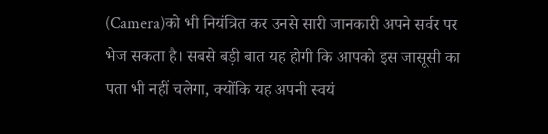(Camera)को भी नियंत्रित कर उनसे सारी जानकारी अपने सर्वर पर भेज सकता है। सबसे बड़ी बात यह होगी कि आपको इस जासूसी का पता भी नहीं चलेगा, क्योंकि यह अपनी स्वयं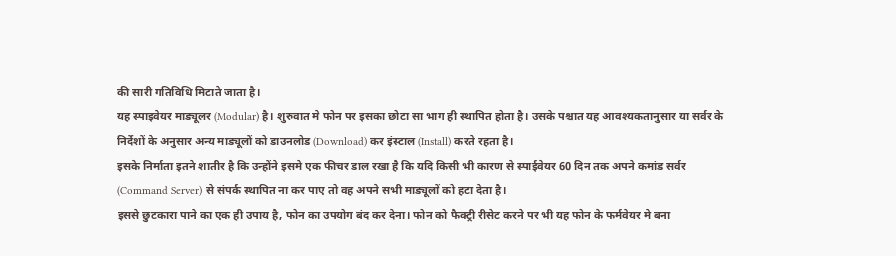की सारी गतिविधि मिटाते जाता है।
यह स्पाइवेयर माड्यूलर (Modular) है। शुरुवात मे फोन पर इसका छोटा सा भाग ही स्थापित होता है। उसके पश्चात यह आवश्यकतानुसार या सर्वर के निर्देशों के अनुसार अन्य माड्यूलों को डाउनलोड (Download) कर इंस्टाल (Install) करते रहता है।
इसके निर्माता इतने शातीर है कि उन्होंने इसमे एक फीचर डाल रखा है कि यदि किसी भी कारण से स्पाईवेयर 60 दिन तक अपने कमांड सर्वर (Command Server) से संपर्क स्थापित ना कर पाए तो वह अपने सभी माड्यूलों को हटा देता है।
इससे छुटकारा पाने का एक ही उपाय है, फोन का उपयोग बंद कर देना। फोन को फैक्ट्री रीसेट करने पर भी यह फोन के फर्मवेयर मे बना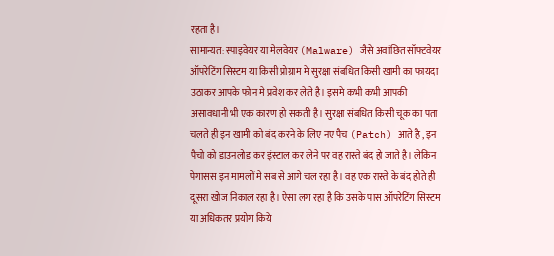रहता है।
सामान्यत: स्पाइवेयर या मेलवेयर (Malware) जैसे अवांछित सॉफ्टवेयर ऑपरेटिंग सिस्टम या किसी प्रोग्राम मे सुरक्षा संबधित किसी खामी का फायदा उठाकर आपके फोन मे प्रवेश कर लेते है। इसमे कभी कभी आपकी असावधानी भी एक कारण हो सकती है। सुरक्षा संबधित किसी चूक का पता चलते ही इन खामी को बंद करने के लिए नए पैच (Patch) आते है , इन पैचो को डाउनलोड कर इंस्टाल कर लेने पर वह रास्ते बंद हो जाते है। लेकिन पेगासस इन मामलों मे सब से आगे चल रहा है। वह एक रास्ते के बंद होते ही दूसरा खोज निकाल रहा है। ऐसा लग रहा है कि उसके पास ऑपरेटिंग सिस्टम या अधिकतर प्रयोग किये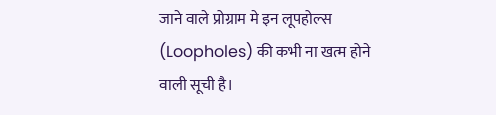जाने वाले प्रोग्राम मे इन लूपहोल्स (Loopholes) की कभी ना खत्म होने वाली सूची है।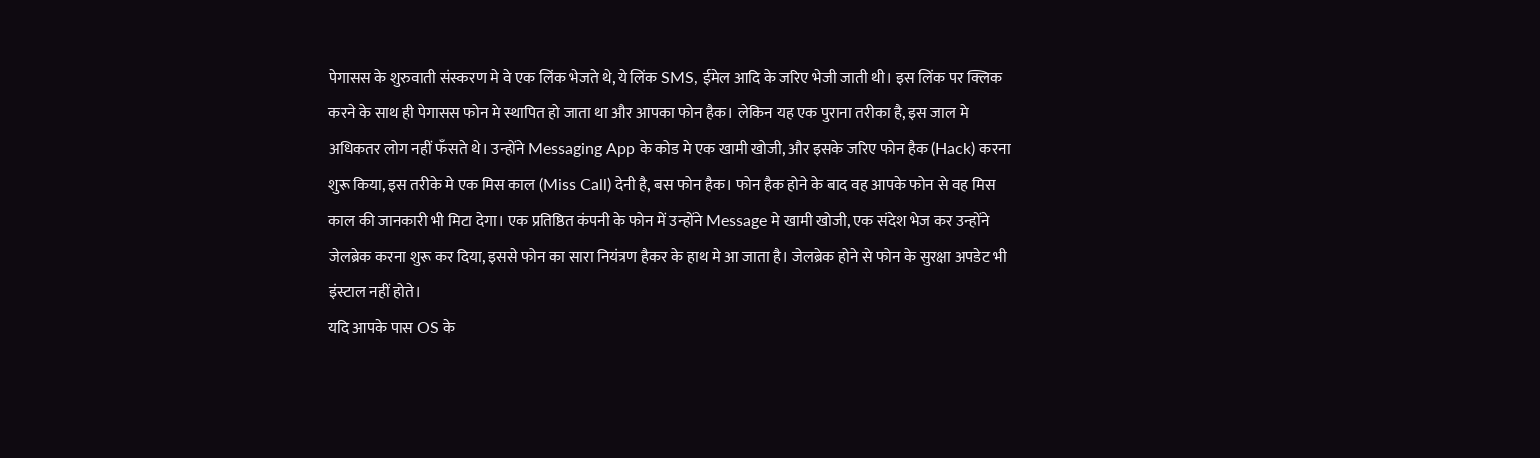पेगासस के शुरुवाती संस्करण मे वे एक लिंक भेजते थे, ये लिंक SMS, ईमेल आदि के जरिए भेजी जाती थी। इस लिंक पर क्लिक करने के साथ ही पेगासस फोन मे स्थापित हो जाता था और आपका फोन हैक। लेकिन यह एक पुराना तरीका है, इस जाल मे अधिकतर लोग नहीं फँसते थे। उन्होंने Messaging App के कोड मे एक खामी खोजी, और इसके जरिए फोन हैक (Hack) करना शुरू किया, इस तरीके मे एक मिस काल (Miss Call) देनी है, बस फोन हैक। फोन हैक होने के बाद वह आपके फोन से वह मिस काल की जानकारी भी मिटा देगा। एक प्रतिष्ठित कंपनी के फोन में उन्होंने Message मे खामी खोजी, एक संदेश भेज कर उन्होंने जेलब्रेक करना शुरू कर दिया, इससे फोन का सारा नियंत्रण हैकर के हाथ मे आ जाता है। जेलब्रेक होने से फोन के सुरक्षा अपडेट भी इंस्टाल नहीं होते।
यदि आपके पास OS के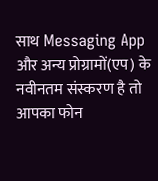साथ Messaging App और अन्य प्रोग्रामों(एप) के नवीनतम संस्करण है तो आपका फोन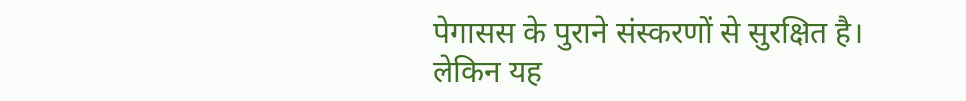पेगासस के पुराने संस्करणों से सुरक्षित है। लेकिन यह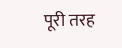पूरी तरह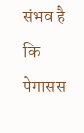संभव है कि पेगासस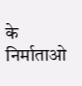के निर्माताओ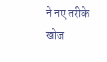ने नए तरीके खोज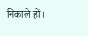निकाले हों।